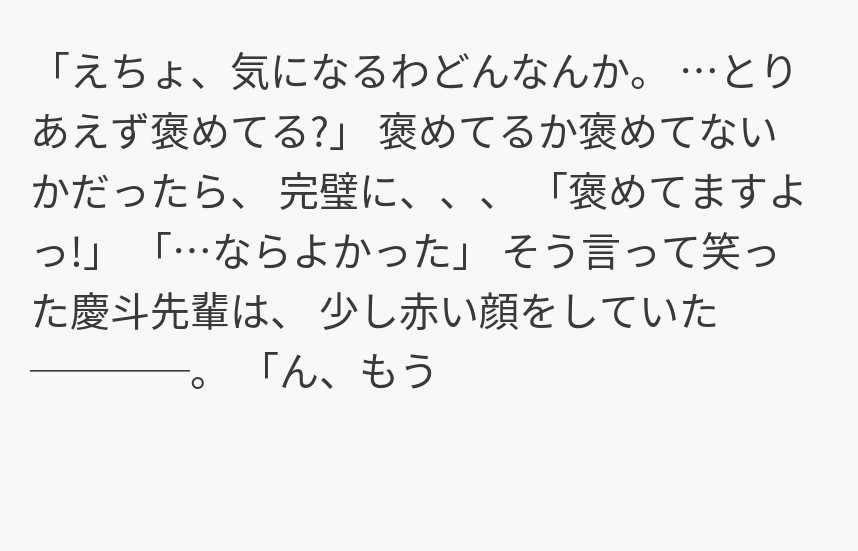「えちょ、気になるわどんなんか。 …とりあえず褒めてる?」 褒めてるか褒めてないかだったら、 完璧に、、、 「褒めてますよっ!」 「…ならよかった」 そう言って笑った慶斗先輩は、 少し赤い顔をしていた────。 「ん、もう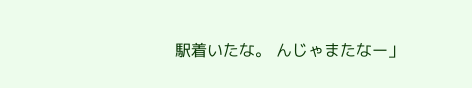駅着いたな。 んじゃまたなー」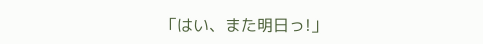「はい、また明日っ!」